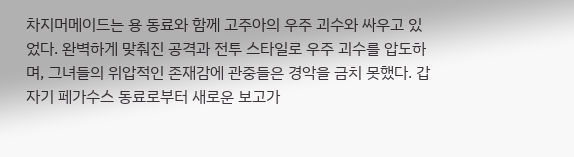차지머메이드는 용 동료와 함께 고주아의 우주 괴수와 싸우고 있었다. 완벽하게 맞춰진 공격과 전투 스타일로 우주 괴수를 압도하며, 그녀들의 위압적인 존재감에 관중들은 경악을 금치 못했다. 갑자기 페가수스 동료로부터 새로운 보고가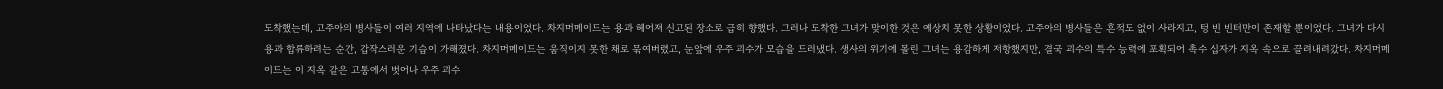도착했는데, 고주아의 병사들이 여러 지역에 나타났다는 내용이었다. 차지머메이드는 용과 헤어져 신고된 장소로 급히 향했다. 그러나 도착한 그녀가 맞이한 것은 예상치 못한 상황이었다. 고주아의 병사들은 흔적도 없이 사라지고, 텅 빈 빈터만이 존재할 뿐이었다. 그녀가 다시 용과 합류하려는 순간, 갑작스러운 기습이 가해졌다. 차지머메이드는 움직이지 못한 채로 묶여버렸고, 눈앞에 우주 괴수가 모습을 드러냈다. 생사의 위기에 몰린 그녀는 용감하게 저항했지만, 결국 괴수의 특수 능력에 포획되어 촉수 십자가 지옥 속으로 끌려내려갔다. 차지머메이드는 이 지옥 같은 고통에서 벗어나 우주 괴수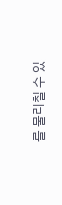를 물리칠 수 있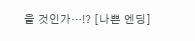을 것인가…!? [나쁜 엔딩]